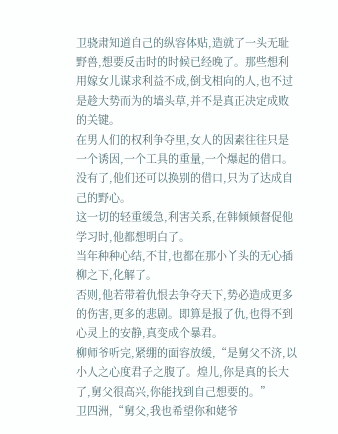卫骁肃知道自己的纵容体贴,造就了一头无耻野兽,想要反击时的时候已经晚了。那些想利用嫁女儿谋求利益不成,倒戈相向的人,也不过是趁大势而为的墙头草,并不是真正决定成败的关键。
在男人们的权利争夺里,女人的因素往往只是一个诱因,一个工具的重量,一个爆起的借口。没有了,他们还可以换别的借口,只为了达成自己的野心。
这一切的轻重缓急,利害关系,在韩倾倾督促他学习时,他都想明白了。
当年种种心结,不甘,也都在那小丫头的无心插柳之下,化解了。
否则,他若带着仇恨去争夺天下,势必造成更多的伤害,更多的悲剧。即算是报了仇,也得不到心灵上的安静,真变成个暴君。
柳师爷听完,紧绷的面容放缓,“是舅父不济,以小人之心度君子之腹了。煌儿,你是真的长大了,舅父很高兴,你能找到自己想要的。”
卫四洲,“舅父,我也希望你和姥爷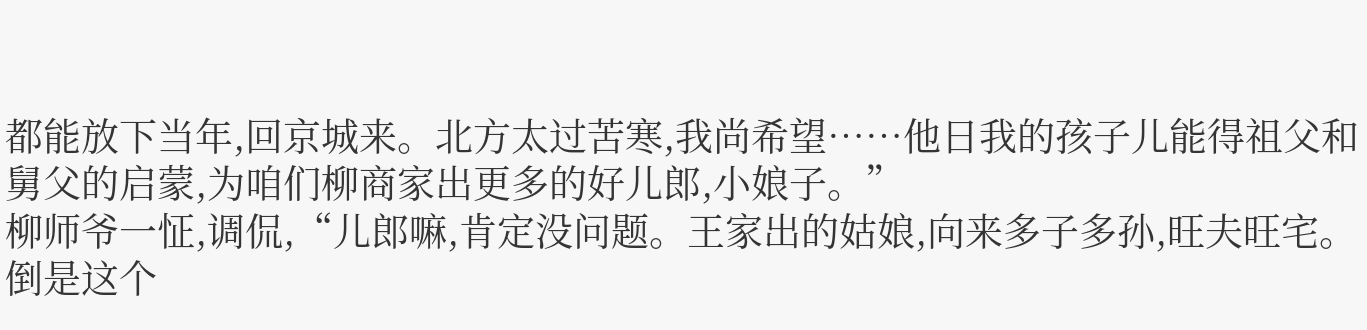都能放下当年,回京城来。北方太过苦寒,我尚希望……他日我的孩子儿能得祖父和舅父的启蒙,为咱们柳商家出更多的好儿郎,小娘子。”
柳师爷一怔,调侃,“儿郎嘛,肯定没问题。王家出的姑娘,向来多子多孙,旺夫旺宅。倒是这个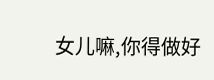女儿嘛,你得做好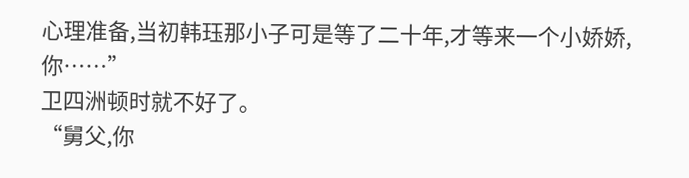心理准备,当初韩珏那小子可是等了二十年,才等来一个小娇娇,你……”
卫四洲顿时就不好了。
“舅父,你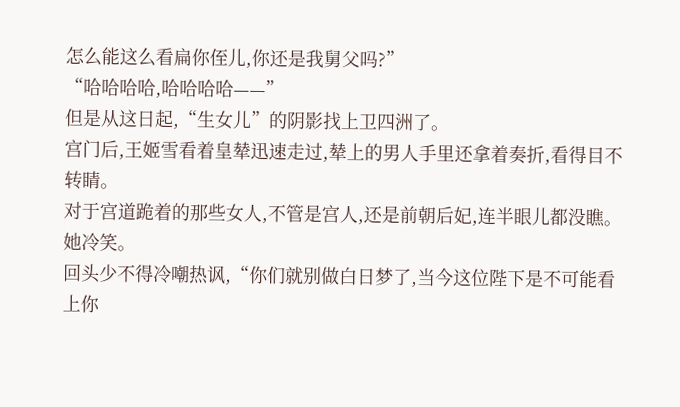怎么能这么看扁你侄儿,你还是我舅父吗?”
“哈哈哈哈,哈哈哈哈——”
但是从这日起,“生女儿”的阴影找上卫四洲了。
宫门后,王姬雪看着皇辇迅速走过,辇上的男人手里还拿着奏折,看得目不转睛。
对于宫道跪着的那些女人,不管是宫人,还是前朝后妃,连半眼儿都没瞧。
她冷笑。
回头少不得冷嘲热讽,“你们就别做白日梦了,当今这位陛下是不可能看上你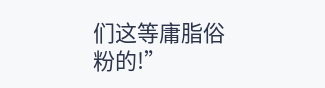们这等庸脂俗粉的!”